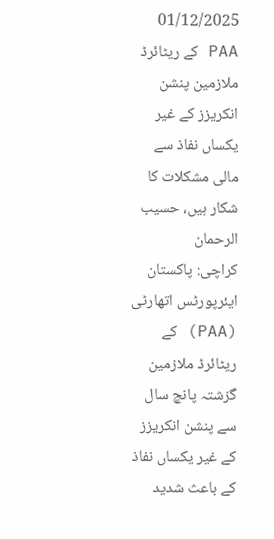01/12/2025
PAA کے ریٹائرڈ ملازمین پنشن انکریزز کے غیر یکساں نفاذ سے مالی مشکلات کا شکار ہیں، حسیب الرحمان
کراچی: پاکستان ایئرپورٹس اتھارٹی (PAA) کے ریٹائرڈ ملازمین گزشتہ پانچ سال سے پنشن انکریزز کے غیر یکساں نفاذ کے باعث شدید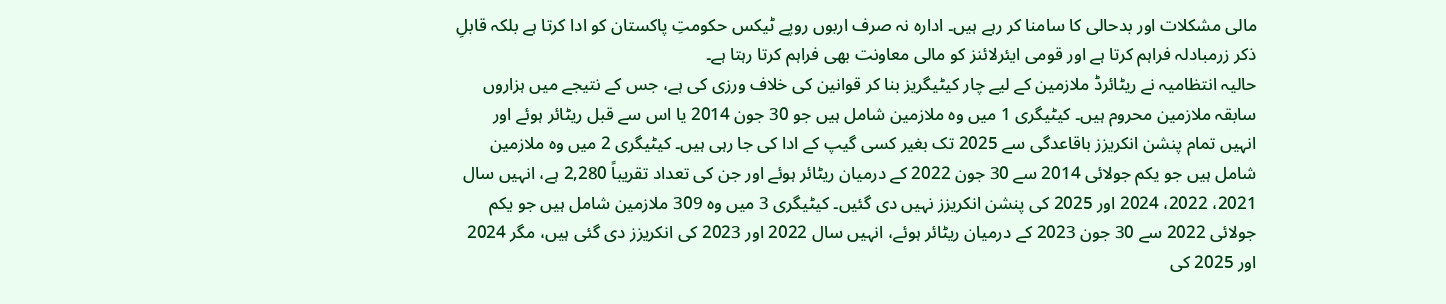مالی مشکلات اور بدحالی کا سامنا کر رہے ہیں۔ ادارہ نہ صرف اربوں روپے ٹیکس حکومتِ پاکستان کو ادا کرتا ہے بلکہ قابلِ ذکر زرمبادلہ فراہم کرتا ہے اور قومی ایئرلائنز کو مالی معاونت بھی فراہم کرتا رہتا ہے۔
حالیہ انتظامیہ نے ریٹائرڈ ملازمین کے لیے چار کیٹیگریز بنا کر قوانین کی خلاف ورزی کی ہے، جس کے نتیجے میں ہزاروں سابقہ ملازمین محروم ہیں۔ کیٹیگری 1 میں وہ ملازمین شامل ہیں جو 30 جون 2014 یا اس سے قبل ریٹائر ہوئے اور انہیں تمام پنشن انکریزز باقاعدگی سے 2025 تک بغیر کسی گیپ کے ادا کی جا رہی ہیں۔ کیٹیگری 2 میں وہ ملازمین شامل ہیں جو یکم جولائی 2014 سے 30 جون 2022 کے درمیان ریٹائر ہوئے اور جن کی تعداد تقریباً 2,280 ہے، انہیں سال 2021، 2022، 2024 اور 2025 کی پنشن انکریزز نہیں دی گئیں۔ کیٹیگری 3 میں وہ 309 ملازمین شامل ہیں جو یکم جولائی 2022 سے 30 جون 2023 کے درمیان ریٹائر ہوئے، انہیں سال 2022 اور 2023 کی انکریزز دی گئی ہیں، مگر 2024 اور 2025 کی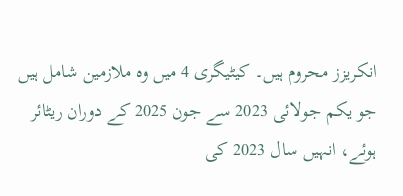انکریزز محروم ہیں۔ کیٹیگری 4 میں وہ ملازمین شامل ہیں جو یکم جولائی 2023 سے جون 2025 کے دوران ریٹائر ہوئے، انہیں سال 2023 کی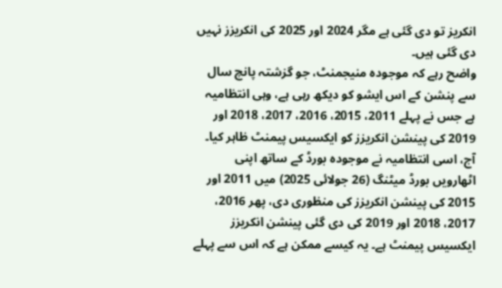انکریز تو دی گئی ہے مگر 2024 اور 2025 کی انکریزز نہیں دی گئی ہیں۔
واضح رہے کہ موجودہ منیجمنٹ، جو گزشتہ پانچ سال سے پنشن کے اس ایشو کو دیکھ رہی ہے، وہی انتظامیہ ہے جس نے پہلے 2011، 2015، 2016، 2017، 2018 اور 2019 کی پینشن انکریزز کو ایکسیس پیمنٹ ظاہر کیا۔ آج، اسی انتظامیہ نے موجودہ بورڈ کے ساتھ اپنی اٹھارویں بورڈ میٹنگ (26 جولائی 2025) میں 2011 اور 2015 کی پینشن انکریزز کی منظوری دی، پھر 2016، 2017، 2018 اور 2019 کی دی گئی پینشن انکریزز ایکسیس پیمنٹ ہے۔ یہ کیسے ممکن ہے کہ اس سے پہلے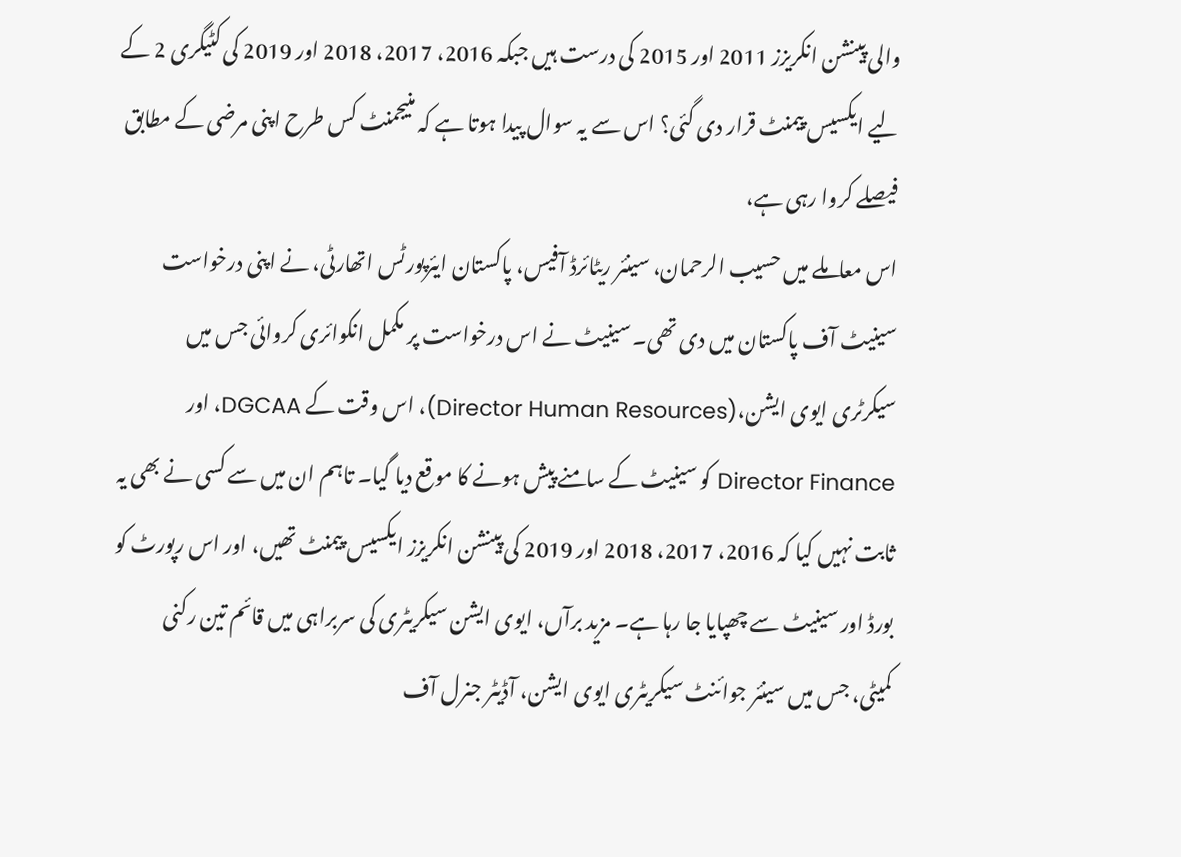والی پینشن انکریزز 2011 اور 2015 کی درست ہیں جبکہ 2016، 2017، 2018 اور 2019 کی کٹیگری 2 کے لیے ایکسیس پیمنٹ قرار دی گئی؟ اس سے یہ سوال پیدا ہوتا ہے کہ منیجمنٹ کس طرح اپنی مرضی کے مطابق فیصلے کروا رہی ہے،
اس معاملے میں حسیب الرحمان، سینئر ریٹائرڈ آفیس، پاکستان ایئرپورٹس اتھارٹی، نے اپنی درخواست سینیٹ آف پاکستان میں دی تھی۔ سینیٹ نے اس درخواست پر مکمل انکوائری کروائی جس میں سیکرٹری ایوی ایشن،(Director Human Resources)، اس وقت کے DGCAA، اور Director Finance کو سینیٹ کے سامنے پیش ہونے کا موقع دیا گیا۔ تاہم ان میں سے کسی نے بھی یہ ثابت نہیں کیا کہ 2016، 2017، 2018 اور 2019 کی پینشن انکریزز ایکسیس پیمنٹ تھیں، اور اس رپورٹ کو بورڈ اور سینیٹ سے چھپایا جا رہا ہے۔ مزید برآں، ایوی ایشن سیکریٹری کی سربراہی میں قائم تین رکنی کمیٹی، جس میں سینئر جوائنٹ سیکریٹری ایوی ایشن، آڈیٹر جنرل آف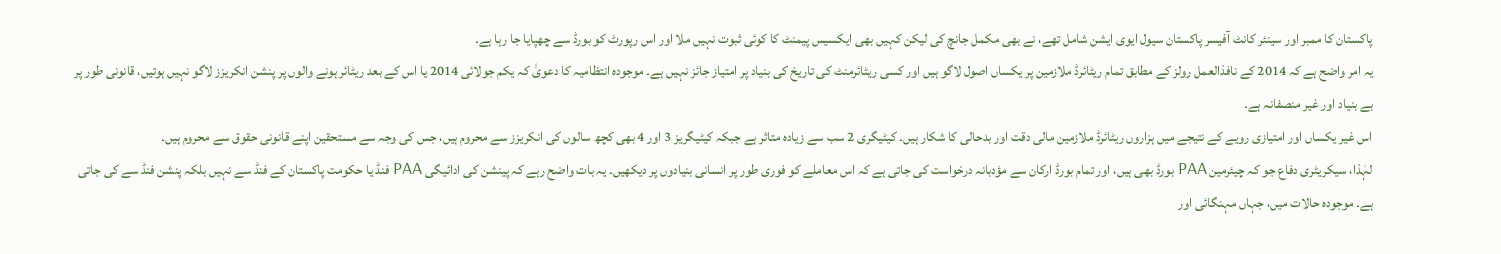پاکستان کا ممبر اور سینئر کانٹ آفیسر پاکستان سیول ایوی ایشن شامل تھے، نے بھی مکمل جانچ کی لیکن کہیں بھی ایکسیس پیمنٹ کا کوئی ثبوت نہیں ملا اور اس رپورٹ کو بورڈ سے چھپایا جا رہا ہے۔
یہ امر واضح ہے کہ 2014 کے نافذالعمل رولز کے مطابق تمام ریٹائرڈ ملازمین پر یکساں اصول لاگو ہیں اور کسی ریٹائرمنٹ کی تاریخ کی بنیاد پر امتیاز جائز نہیں ہے۔ موجودہ انتظامیہ کا دعویٰ کہ یکم جولائی 2014 یا اس کے بعد ریٹائر ہونے والوں پر پنشن انکریزز لاگو نہیں ہوتیں، قانونی طور پر بے بنیاد اور غیر منصفانہ ہے۔
اس غیر یکساں اور امتیازی رویے کے نتیجے میں ہزاروں ریٹائرڈ ملازمین مالی دقت اور بدحالی کا شکار ہیں۔ کیٹیگری 2 سب سے زیادہ متاثر ہے جبکہ کیٹیگریز 3 اور 4 بھی کچھ سالوں کی انکریزز سے محروم ہیں، جس کی وجہ سے مستحقین اپنے قانونی حقوق سے محروم ہیں۔
لہٰذا، سیکریٹری دفاع جو کہ چیئرمین PAA بورڈ بھی ہیں، اور تمام بورڈ ارکان سے مؤدبانہ درخواست کی جاتی ہے کہ اس معاملے کو فوری طور پر انسانی بنیادوں پر دیکھیں۔ یہ بات واضح رہے کہ پینشن کی ادائیگی PAA فنڈ یا حکومت پاکستان کے فنڈ سے نہیں بلکہ پنشن فنڈ سے کی جاتی ہے۔ موجودہ حالات میں، جہاں مہنگائی اور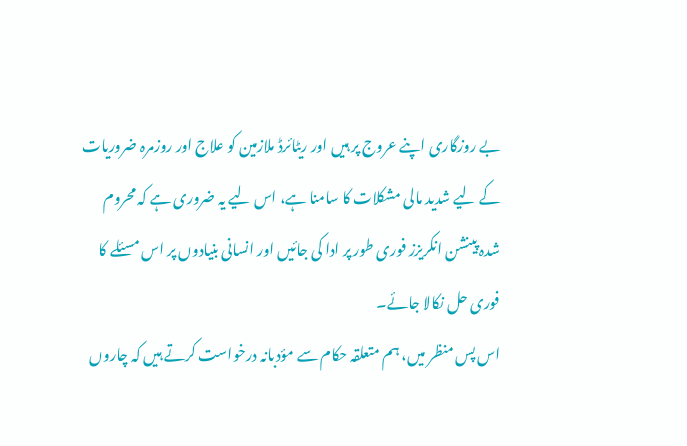بے روزگاری اپنے عروج پر ہیں اور ریٹائرڈ ملازمین کو علاج اور روزمرہ ضروریات کے لیے شدید مالی مشکلات کا سامنا ہے، اس لیے یہ ضروری ہے کہ محروم شدہ پینشن انکریزز فوری طور پر ادا کی جائیں اور انسانی بنیادوں پر اس مسئلے کا فوری حل نکالا جائے۔
اس پس منظر میں، ہم متعلقہ حکام سے مؤدبانہ درخواست کرتے ہیں کہ چاروں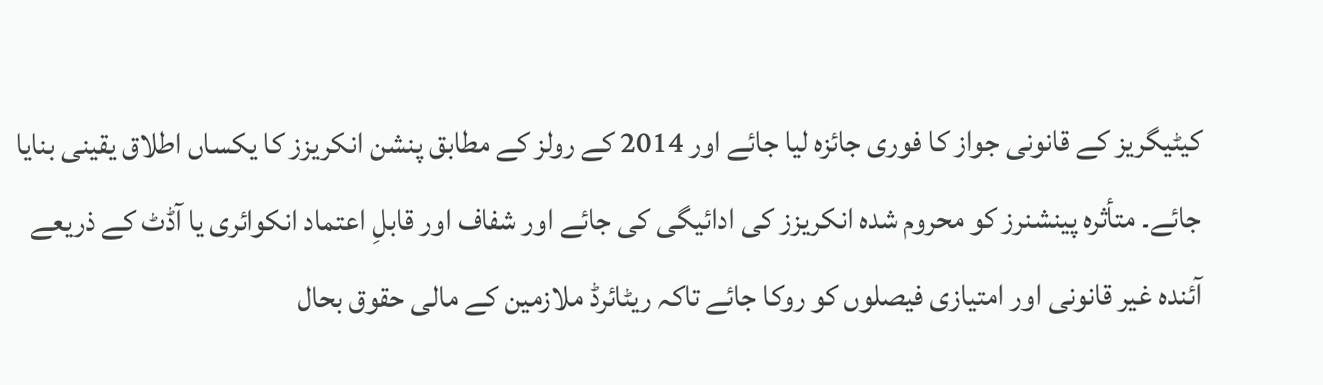کیٹیگریز کے قانونی جواز کا فوری جائزہ لیا جائے اور 2014 کے رولز کے مطابق پنشن انکریزز کا یکساں اطلاق یقینی بنایا جائے۔ متأثرہ پینشنرز کو محروم شدہ انکریزز کی ادائیگی کی جائے اور شفاف اور قابلِ اعتماد انکوائری یا آڈٹ کے ذریعے آئندہ غیر قانونی اور امتیازی فیصلوں کو روکا جائے تاکہ ریٹائرڈ ملازمین کے مالی حقوق بحال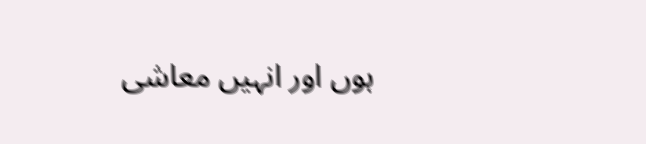ہوں اور انہیں معاشی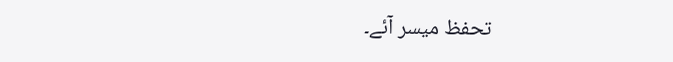تحفظ میسر آئے۔